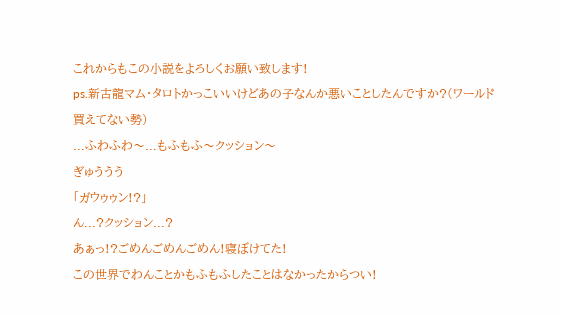これからもこの小説をよろしくお願い致します!
ps.新古龍マム・タロトかっこいいけどあの子なんか悪いことしたんですか?(ワールド買えてない勢)
...ふわふわ〜...もふもふ〜クッション〜
ぎゅううう
「ガウゥゥン!?」
ん...?クッション...?
あぁっ!?ごめんごめんごめん!寝ぼけてた!
この世界でわんことかもふもふしたことはなかったからつい!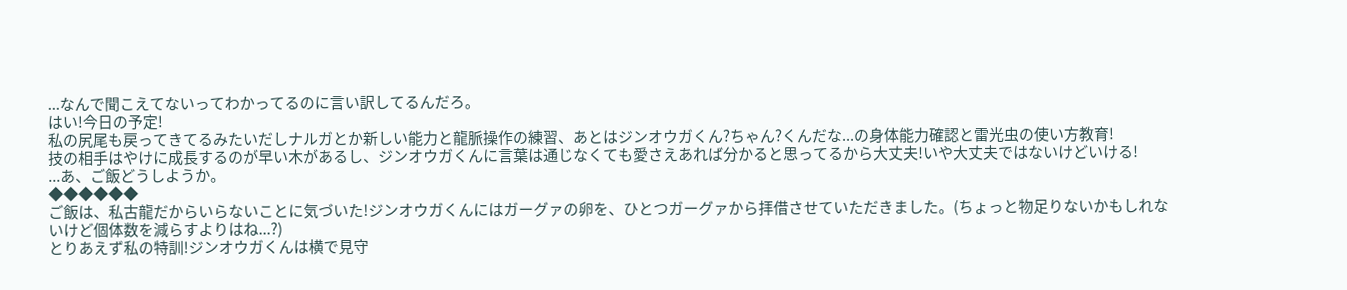...なんで聞こえてないってわかってるのに言い訳してるんだろ。
はい!今日の予定!
私の尻尾も戻ってきてるみたいだしナルガとか新しい能力と龍脈操作の練習、あとはジンオウガくん?ちゃん?くんだな...の身体能力確認と雷光虫の使い方教育!
技の相手はやけに成長するのが早い木があるし、ジンオウガくんに言葉は通じなくても愛さえあれば分かると思ってるから大丈夫!いや大丈夫ではないけどいける!
...あ、ご飯どうしようか。
◆◆◆◆◆◆
ご飯は、私古龍だからいらないことに気づいた!ジンオウガくんにはガーグァの卵を、ひとつガーグァから拝借させていただきました。(ちょっと物足りないかもしれないけど個体数を減らすよりはね...?)
とりあえず私の特訓!ジンオウガくんは横で見守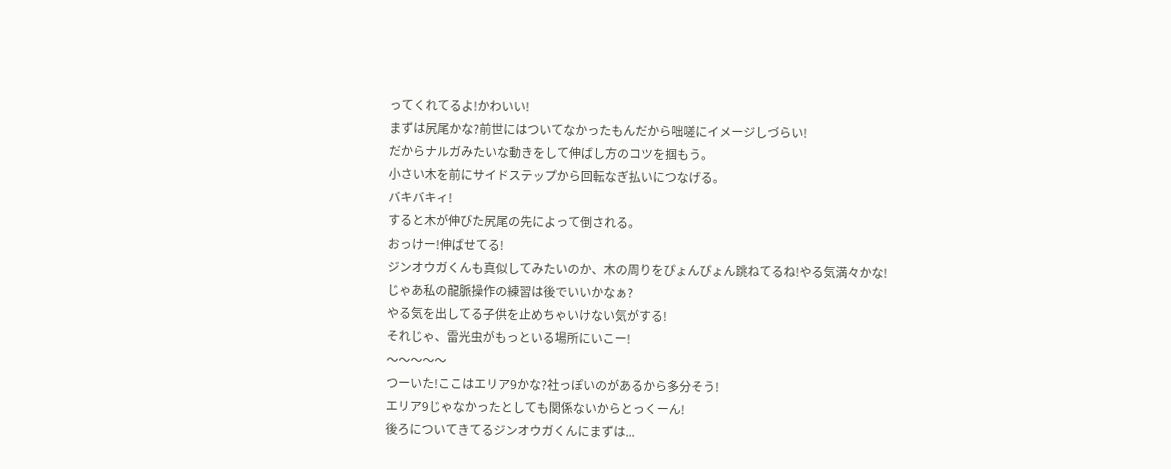ってくれてるよ!かわいい!
まずは尻尾かな?前世にはついてなかったもんだから咄嗟にイメージしづらい!
だからナルガみたいな動きをして伸ばし方のコツを掴もう。
小さい木を前にサイドステップから回転なぎ払いにつなげる。
バキバキィ!
すると木が伸びた尻尾の先によって倒される。
おっけー!伸ばせてる!
ジンオウガくんも真似してみたいのか、木の周りをぴょんぴょん跳ねてるね!やる気満々かな!
じゃあ私の龍脈操作の練習は後でいいかなぁ?
やる気を出してる子供を止めちゃいけない気がする!
それじゃ、雷光虫がもっといる場所にいこー!
〜〜〜〜〜
つーいた!ここはエリア9かな?社っぽいのがあるから多分そう!
エリア9じゃなかったとしても関係ないからとっくーん!
後ろについてきてるジンオウガくんにまずは...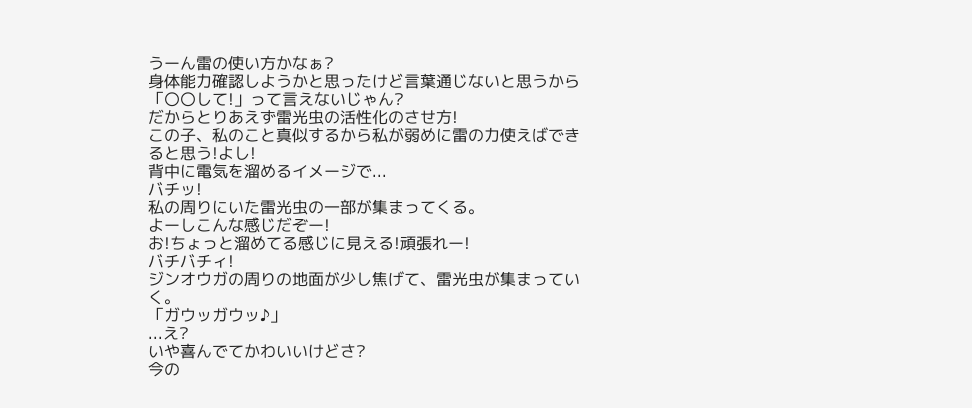うーん雷の使い方かなぁ?
身体能力確認しようかと思ったけど言葉通じないと思うから「〇〇して!」って言えないじゃん?
だからとりあえず雷光虫の活性化のさせ方!
この子、私のこと真似するから私が弱めに雷の力使えばできると思う!よし!
背中に電気を溜めるイメージで...
バチッ!
私の周りにいた雷光虫の一部が集まってくる。
よーしこんな感じだぞー!
お!ちょっと溜めてる感じに見える!頑張れー!
バチバチィ!
ジンオウガの周りの地面が少し焦げて、雷光虫が集まっていく。
「ガウッガウッ♪」
...え?
いや喜んでてかわいいけどさ?
今の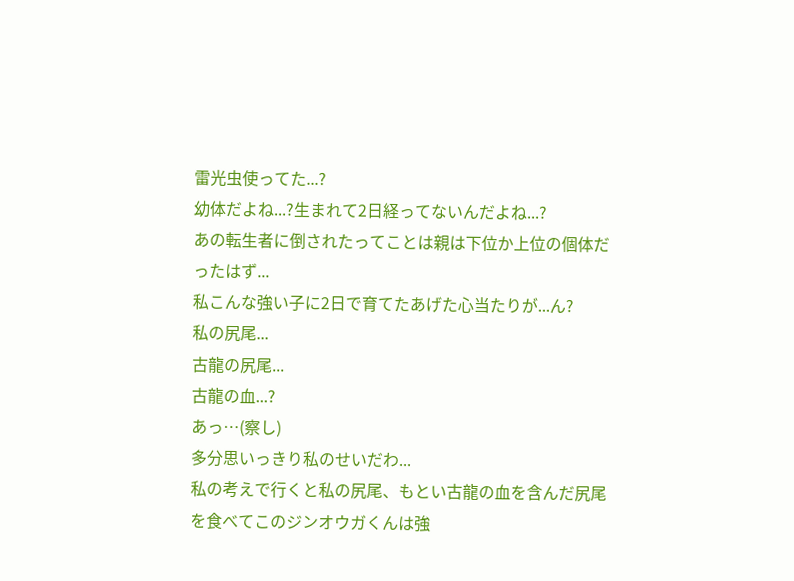雷光虫使ってた...?
幼体だよね...?生まれて2日経ってないんだよね...?
あの転生者に倒されたってことは親は下位か上位の個体だったはず...
私こんな強い子に2日で育てたあげた心当たりが...ん?
私の尻尾...
古龍の尻尾...
古龍の血...?
あっ…(察し)
多分思いっきり私のせいだわ...
私の考えで行くと私の尻尾、もとい古龍の血を含んだ尻尾を食べてこのジンオウガくんは強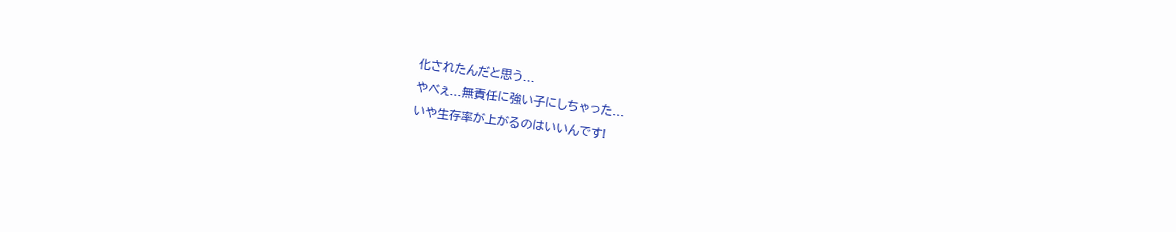化されたんだと思う...
やべぇ...無責任に強い子にしちゃった...
いや生存率が上がるのはいいんです!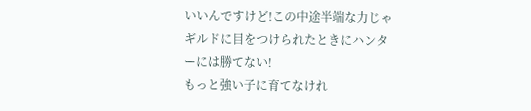いいんですけど!この中途半端な力じゃギルドに目をつけられたときにハンターには勝てない!
もっと強い子に育てなけれ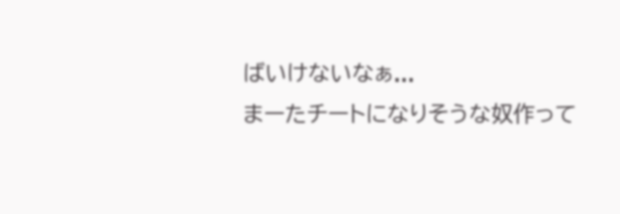ばいけないなぁ...
まーたチートになりそうな奴作って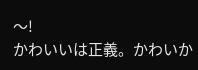〜!
かわいいは正義。かわいか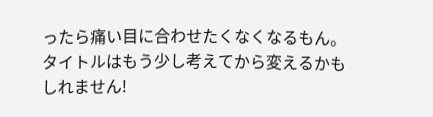ったら痛い目に合わせたくなくなるもん。
タイトルはもう少し考えてから変えるかもしれません!